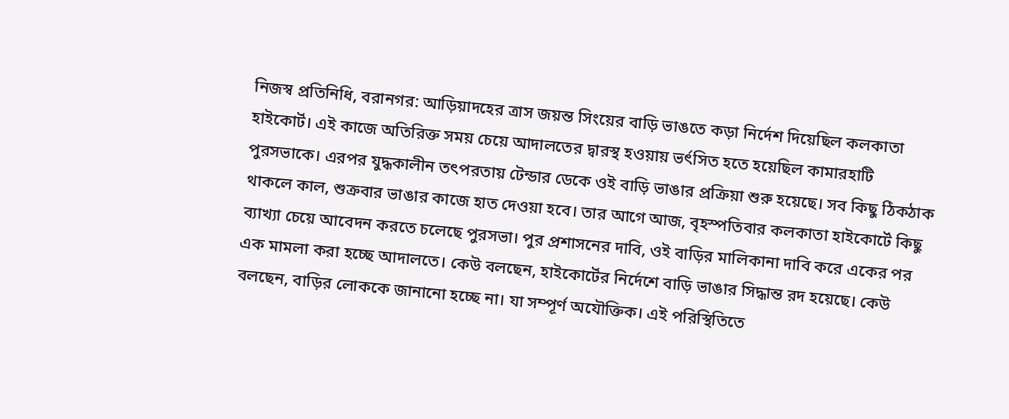নিজস্ব প্রতিনিধি, বরানগর: আড়িয়াদহের ত্রাস জয়ন্ত সিংয়ের বাড়ি ভাঙতে কড়া নির্দেশ দিয়েছিল কলকাতা হাইকোর্ট। এই কাজে অতিরিক্ত সময় চেয়ে আদালতের দ্বারস্থ হওয়ায় ভর্ৎসিত হতে হয়েছিল কামারহাটি পুরসভাকে। এরপর যুদ্ধকালীন তৎপরতায় টেন্ডার ডেকে ওই বাড়ি ভাঙার প্রক্রিয়া শুরু হয়েছে। সব কিছু ঠিকঠাক থাকলে কাল, শুক্রবার ভাঙার কাজে হাত দেওয়া হবে। তার আগে আজ, বৃহস্পতিবার কলকাতা হাইকোর্টে কিছু ব্যাখ্যা চেয়ে আবেদন করতে চলেছে পুরসভা। পুর প্রশাসনের দাবি, ওই বাড়ির মালিকানা দাবি করে একের পর এক মামলা করা হচ্ছে আদালতে। কেউ বলছেন, হাইকোর্টের নির্দেশে বাড়ি ভাঙার সিদ্ধান্ত রদ হয়েছে। কেউ বলছেন, বাড়ির লোককে জানানো হচ্ছে না। যা সম্পূর্ণ অযৌক্তিক। এই পরিস্থিতিতে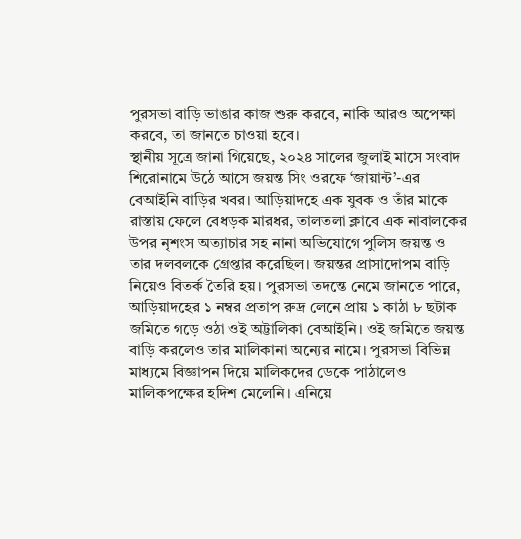পুরসভা বাড়ি ভাঙার কাজ শুরু করবে, নাকি আরও অপেক্ষা করবে, তা জানতে চাওয়া হবে।
স্থানীয় সূত্রে জানা গিয়েছে, ২০২৪ সালের জুলাই মাসে সংবাদ শিরোনামে উঠে আসে জয়ন্ত সিং ওরফে ‘জায়ান্ট’-এর বেআইনি বাড়ির খবর। আড়িয়াদহে এক যুবক ও তাঁর মাকে রাস্তায় ফেলে বেধড়ক মারধর, তালতলা ক্লাবে এক নাবালকের উপর নৃশংস অত্যাচার সহ নানা অভিযোগে পুলিস জয়ন্ত ও তার দলবলকে গ্রেপ্তার করেছিল। জয়ন্তর প্রাসাদোপম বাড়ি নিয়েও বিতর্ক তৈরি হয়। পুরসভা তদন্তে নেমে জানতে পারে, আড়িয়াদহের ১ নম্বর প্রতাপ রুদ্র লেনে প্রায় ১ কাঠা ৮ ছটাক জমিতে গড়ে ওঠা ওই অট্টালিকা বেআইনি। ওই জমিতে জয়ন্ত বাড়ি করলেও তার মালিকানা অন্যের নামে। পুরসভা বিভিন্ন মাধ্যমে বিজ্ঞাপন দিয়ে মালিকদের ডেকে পাঠালেও মালিকপক্ষের হদিশ মেলেনি। এনিয়ে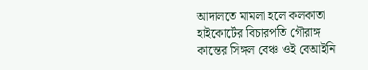আদালতে মামলা হলে কলকাতা হাইকোর্টের বিচারপতি গৌরাঙ্গ কান্তের সিঙ্গল বেঞ্চ ওই বেআইনি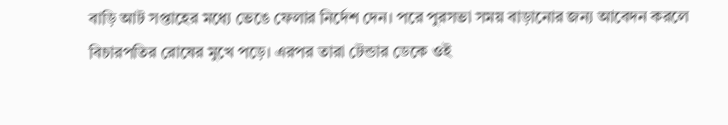বাড়ি আট সপ্তাহের মধ্যে ভেঙে ফেলার নির্দেশ দেন। পরে পুরসভা সময় বাড়ানোর জন্য আবেদন করলে বিচারপতির রোষের মুখে পড়ে। এরপর তারা টেন্ডার ডেকে ওই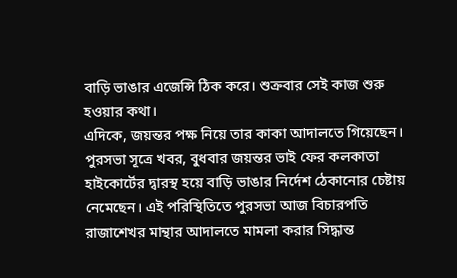বাড়ি ভাঙার এজেন্সি ঠিক করে। শুক্রবার সেই কাজ শুরু হওয়ার কথা।
এদিকে, জয়ন্তর পক্ষ নিয়ে তার কাকা আদালতে গিয়েছেন। পুরসভা সূত্রে খবর, বুধবার জয়ন্তর ভাই ফের কলকাতা হাইকোর্টের দ্বারস্থ হয়ে বাড়ি ভাঙার নির্দেশ ঠেকানোর চেষ্টায় নেমেছেন। এই পরিস্থিতিতে পুরসভা আজ বিচারপতি রাজাশেখর মান্থার আদালতে মামলা করার সিদ্ধান্ত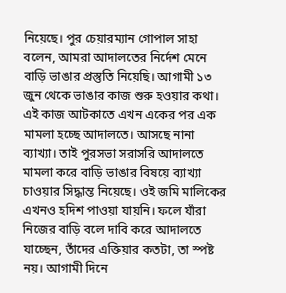নিয়েছে। পুর চেয়ারম্যান গোপাল সাহা বলেন, আমরা আদালতের নির্দেশ মেনে বাড়ি ভাঙার প্রস্তুতি নিয়েছি। আগামী ১৩ জুন থেকে ভাঙার কাজ শুরু হওয়ার কথা। এই কাজ আটকাতে এখন একের পর এক মামলা হচ্ছে আদালতে। আসছে নানা ব্যাখ্যা। তাই পুরসভা সরাসরি আদালতে মামলা করে বাড়ি ভাঙার বিষয়ে ব্যাখ্যা চাওয়ার সিদ্ধান্ত নিয়েছে। ওই জমি মালিকের এখনও হদিশ পাওয়া যায়নি। ফলে যাঁরা নিজের বাড়ি বলে দাবি করে আদালতে যাচ্ছেন, তাঁদের এক্তিয়ার কতটা, তা স্পষ্ট নয়। আগামী দিনে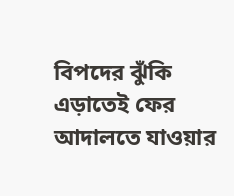বিপদের ঝুঁকি এড়াতেই ফের আদালতে যাওয়ার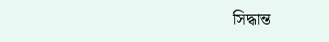সিদ্ধান্ত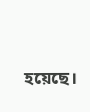হয়েছে।